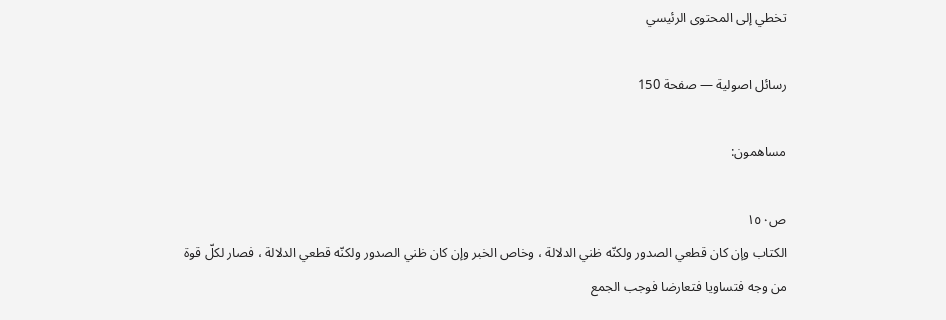تخطي إلى المحتوى الرئيسي

رسائل اصولية — صفحة 150

مساهمون:

ص١٥٠
الكتاب وإن كان قطعي الصدور ولكنّه ظني الدلالة ، وخاص الخبر وإن كان ظني الصدور ولكنّه قطعي الدلالة ، فصار لكلّ قوة من وجه فتساويا فتعارضا فوجب الجمع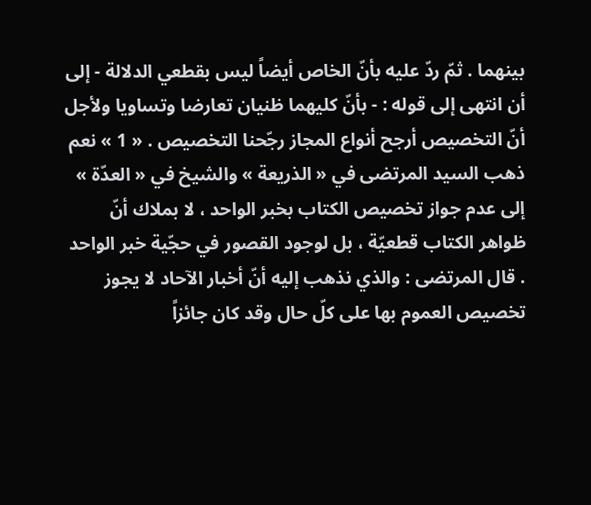بينهما . ثمّ ردّ عليه بأنّ الخاص أيضاً ليس بقطعي الدلالة - إلى أن انتهى إلى قوله : - بأنّ كليهما ظنيان تعارضا وتساويا ولأجل أنّ التخصيص أرجح أنواع المجاز رجّحنا التخصيص . « 1 » نعم ذهب السيد المرتضى في « الذريعة » والشيخ في « العدّة » إلى عدم جواز تخصيص الكتاب بخبر الواحد ، لا بملاك أنّ ظواهر الكتاب قطعيّة ، بل لوجود القصور في حجّية خبر الواحد . قال المرتضى : والذي نذهب إليه أنّ أخبار الآحاد لا يجوز تخصيص العموم بها على كلّ حال وقد كان جائزاً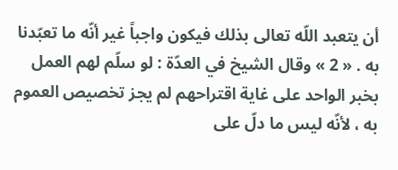أن يتعبد اللّه تعالى بذلك فيكون واجباً غير أنّه ما تعبّدنا به . « 2 » وقال الشيخ في العدّة : لو سلّم لهم العمل بخبر الواحد على غاية اقتراحهم لم يجز تخصيص العموم به ، لأنّه ليس ما دلّ على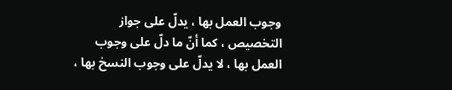وجوب العمل بها ، يدلّ على جواز التخصيص ، كما أنّ ما دلّ على وجوب العمل بها ، لا يدلّ على وجوب النسخ بها ،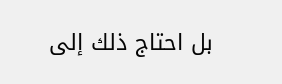بل احتاج ذلك إلى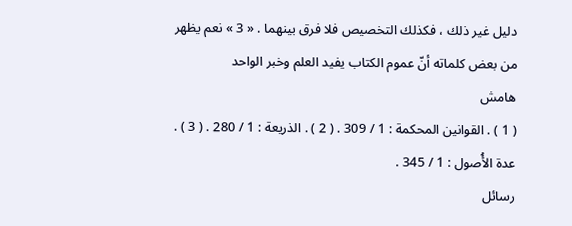دليل غير ذلك ، فكذلك التخصيص فلا فرق بينهما . « 3 » نعم يظهر من بعض كلماته أنّ عموم الكتاب يفيد العلم وخبر الواحد
هامش
( 1 ) . القوانين المحكمة : 1 / 309 . ( 2 ) . الذريعة : 1 / 280 . ( 3 ) . عدة الأُصول : 1 / 345 .
رسائل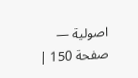اصولية — صفحة 150 |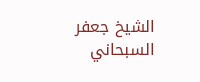الشيخ جعفر السبحاني